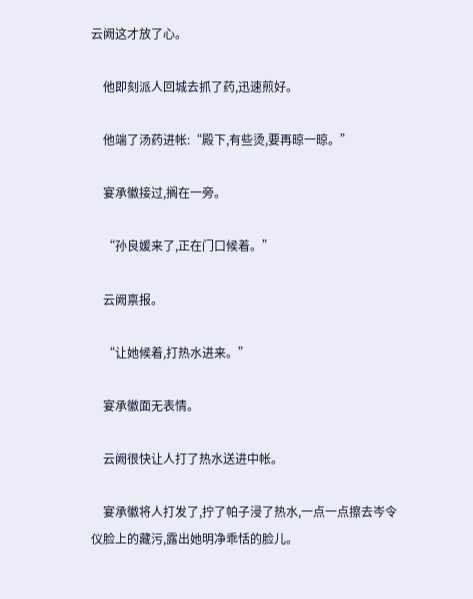云阙这才放了心。

    他即刻派人回城去抓了药,迅速煎好。

    他端了汤药进帐:“殿下,有些烫,要再晾一晾。”

    宴承徽接过,搁在一旁。

    “孙良媛来了,正在门口候着。”

    云阙禀报。

    “让她候着,打热水进来。”

    宴承徽面无表情。

    云阙很快让人打了热水送进中帐。

    宴承徽将人打发了,拧了帕子浸了热水,一点一点擦去岑令仪脸上的藏污,露出她明净乖恬的脸儿。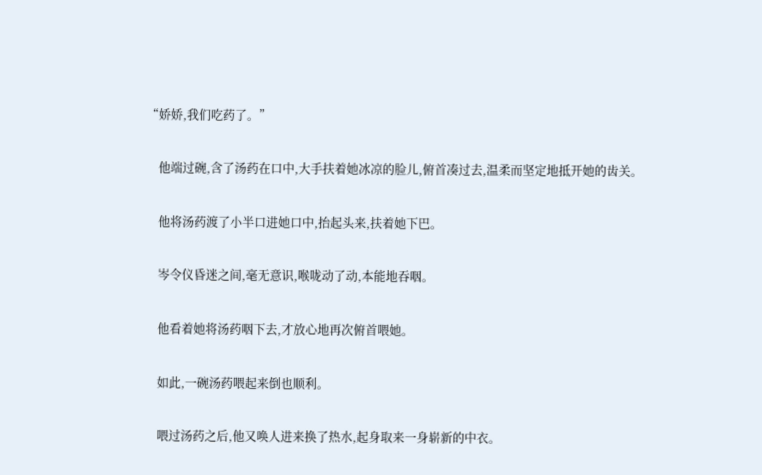“娇娇,我们吃药了。”

    他端过碗,含了汤药在口中,大手扶着她冰凉的脸儿,俯首凑过去,温柔而坚定地抵开她的齿关。

    他将汤药渡了小半口进她口中,抬起头来,扶着她下巴。

    岑令仪昏迷之间,毫无意识,喉咙动了动,本能地吞咽。

    他看着她将汤药咽下去,才放心地再次俯首喂她。

    如此,一碗汤药喂起来倒也顺利。

    喂过汤药之后,他又唤人进来换了热水,起身取来一身崭新的中衣。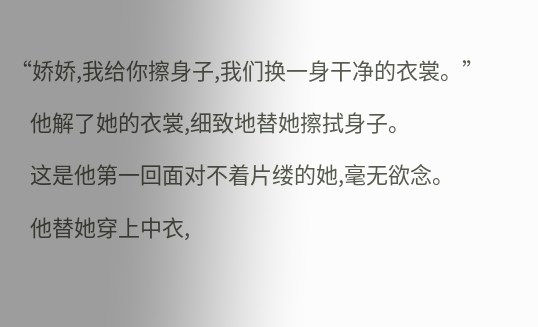“娇娇,我给你擦身子,我们换一身干净的衣裳。”

    他解了她的衣裳,细致地替她擦拭身子。

    这是他第一回面对不着片缕的她,毫无欲念。

    他替她穿上中衣,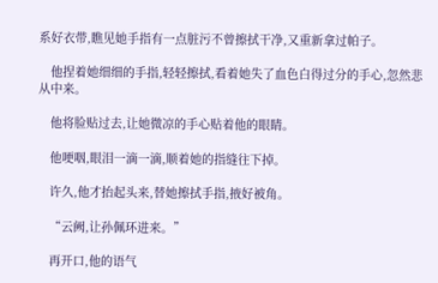系好衣带,瞧见她手指有一点脏污不曾擦拭干净,又重新拿过帕子。

    他捏着她细细的手指,轻轻擦拭,看着她失了血色白得过分的手心,忽然悲从中来。

    他将脸贴过去,让她微凉的手心贴着他的眼睛。

    他哽咽,眼泪一滴一滴,顺着她的指缝往下掉。

    许久,他才抬起头来,替她擦拭手指,掖好被角。

    “云阙,让孙佩环进来。”

    再开口,他的语气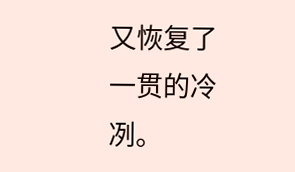又恢复了一贯的冷冽。